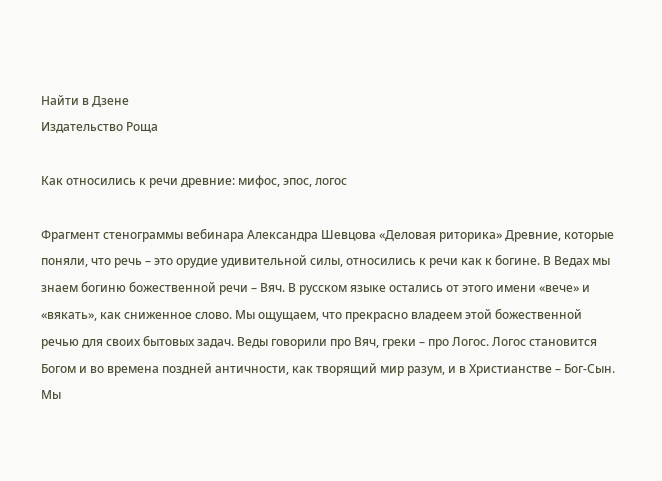Найти в Дзене
Издательство Роща

Как относились к речи древние: мифос, эпос, логос

Фрагмент стенограммы вебинара Александра Шевцова «Деловая риторика» Древние, которые поняли, что речь – это орудие удивительной силы, относились к речи как к богине. В Ведах мы знаем богиню божественной речи – Вяч. В русском языке остались от этого имени «вече» и «вякать», как сниженное слово. Мы ощущаем, что прекрасно владеем этой божественной речью для своих бытовых задач. Веды говорили про Вяч, греки – про Логос. Логос становится Богом и во времена поздней античности, как творящий мир разум, и в Христианстве – Бог-Сын. Мы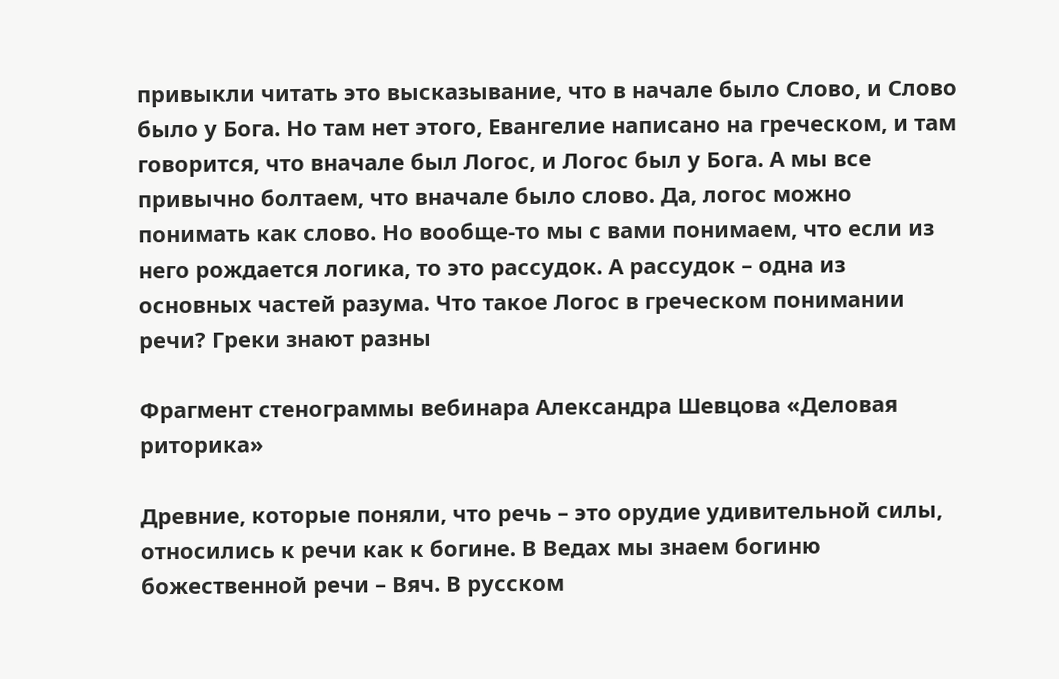привыкли читать это высказывание, что в начале было Слово, и Слово было у Бога. Но там нет этого, Евангелие написано на греческом, и там говорится, что вначале был Логос, и Логос был у Бога. А мы все привычно болтаем, что вначале было слово. Да, логос можно понимать как слово. Но вообще-то мы с вами понимаем, что если из него рождается логика, то это рассудок. А рассудок – одна из основных частей разума. Что такое Логос в греческом понимании речи? Греки знают разны

Фрагмент стенограммы вебинара Александра Шевцова «Деловая риторика»

Древние, которые поняли, что речь – это орудие удивительной силы, относились к речи как к богине. В Ведах мы знаем богиню божественной речи – Вяч. В русском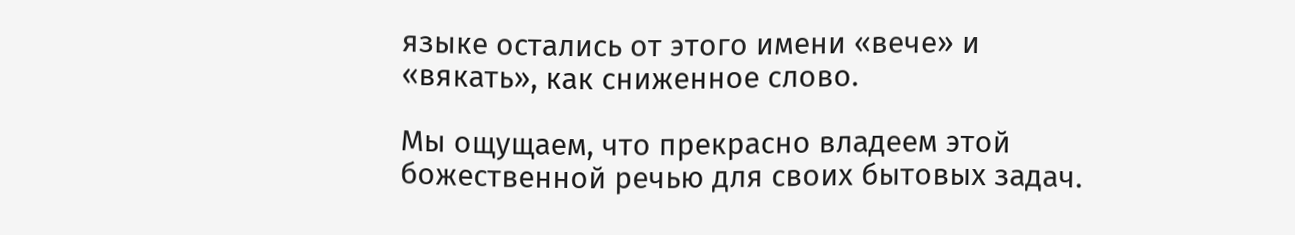языке остались от этого имени «вече» и «вякать», как сниженное слово.

Мы ощущаем, что прекрасно владеем этой божественной речью для своих бытовых задач.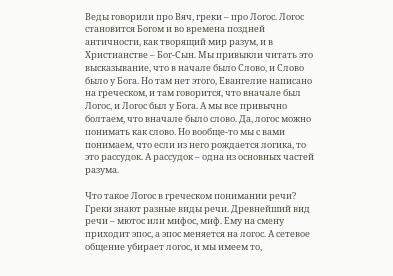Веды говорили про Вяч, греки – про Логос. Логос становится Богом и во времена поздней античности, как творящий мир разум, и в Христианстве – Бог-Сын. Мы привыкли читать это высказывание, что в начале было Слово, и Слово было у Бога. Но там нет этого, Евангелие написано на греческом, и там говорится, что вначале был Логос, и Логос был у Бога. А мы все привычно болтаем, что вначале было слово. Да, логос можно понимать как слово. Но вообще-то мы с вами понимаем, что если из него рождается логика, то это рассудок. А рассудок – одна из основных частей разума.

Что такое Логос в греческом понимании речи? Греки знают разные виды речи. Древнейший вид речи – мютос или мифос, миф. Ему на смену приходит эпос, а эпос меняется на логос. А сетевое общение убирает логос, и мы имеем то,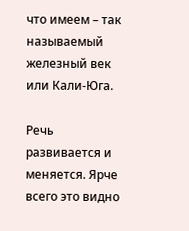что имеем – так называемый железный век или Кали-Юга.

Речь развивается и меняется. Ярче всего это видно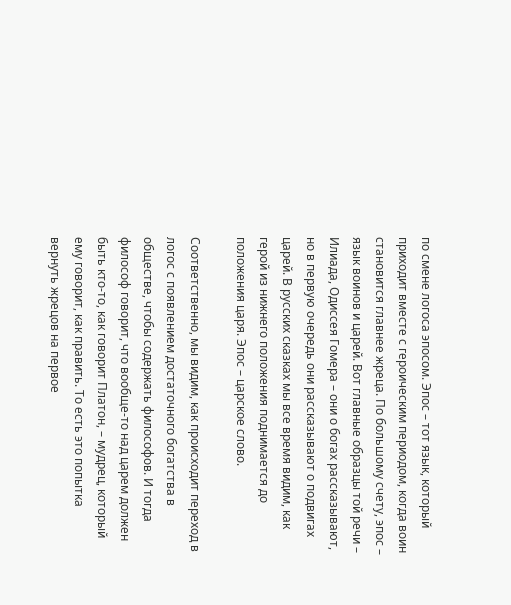по смене логоса эпосом. Эпос – тот язык, который приходит вместе с героическим периодом, когда воин становится главнее жреца. По большому счету, эпос – язык воинов и царей. Вот главные образцы той речи – Илиада, Одиссея Гомера – они о богах рассказывают, но в первую очередь они рассказывают о подвигах царей. В русских сказках мы все время видим, как герой из нижнего положения поднимается до положения царя. Эпос – царское слово.

Соответственно, мы видим, как происходит переход в логос с появлением достаточного богатства в обществе, чтобы содержать философов. И тогда философ говорит, что вообще-то над царем должен быть кто-то, как говорит Платон, – мудрец, который ему говорит, как править. То есть это попытка вернуть жрецов на первое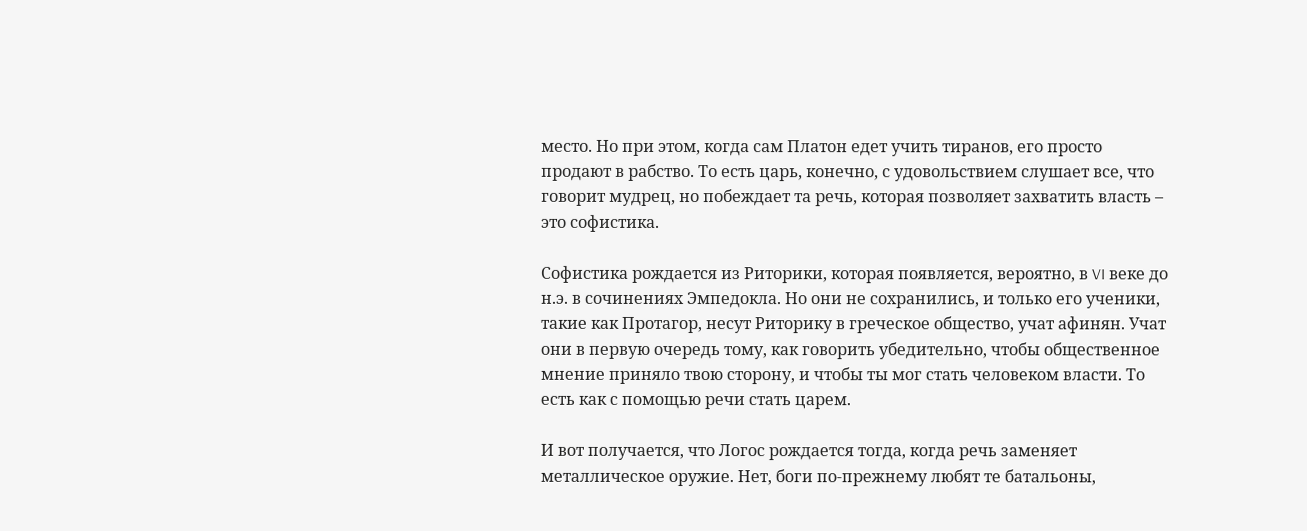место. Но при этом, когда сам Платон едет учить тиранов, его просто продают в рабство. То есть царь, конечно, с удовольствием слушает все, что говорит мудрец, но побеждает та речь, которая позволяет захватить власть – это софистика.

Софистика рождается из Риторики, которая появляется, вероятно, в VI веке до н.э. в сочинениях Эмпедокла. Но они не сохранились, и только его ученики, такие как Протагор, несут Риторику в греческое общество, учат афинян. Учат они в первую очередь тому, как говорить убедительно, чтобы общественное мнение приняло твою сторону, и чтобы ты мог стать человеком власти. То есть как с помощью речи стать царем.

И вот получается, что Логос рождается тогда, когда речь заменяет металлическое оружие. Нет, боги по-прежнему любят те батальоны,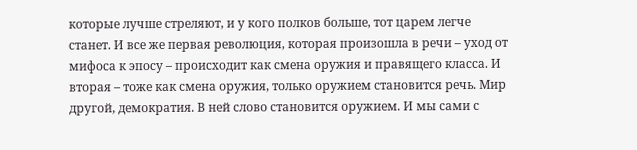которые лучше стреляют, и у кого полков больше, тот царем легче станет. И все же первая революция, которая произошла в речи – уход от мифоса к эпосу – происходит как смена оружия и правящего класса. И вторая – тоже как смена оружия, только оружием становится речь. Мир другой, демократия. В ней слово становится оружием. И мы сами с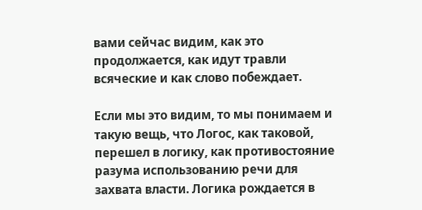вами сейчас видим, как это продолжается, как идут травли всяческие и как слово побеждает.

Если мы это видим, то мы понимаем и такую вещь, что Логос, как таковой, перешел в логику, как противостояние разума использованию речи для захвата власти. Логика рождается в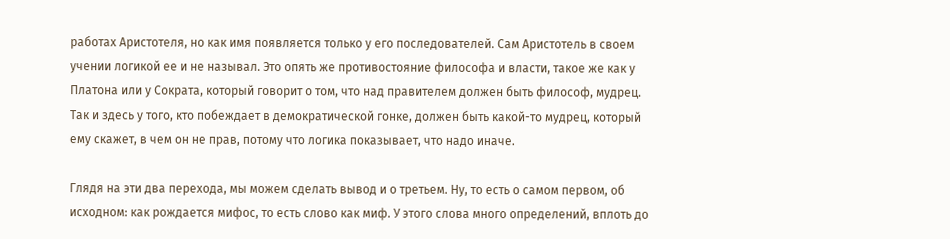работах Аристотеля, но как имя появляется только у его последователей. Сам Аристотель в своем учении логикой ее и не называл. Это опять же противостояние философа и власти, такое же как у Платона или у Сократа, который говорит о том, что над правителем должен быть философ, мудрец. Так и здесь у того, кто побеждает в демократической гонке, должен быть какой-то мудрец, который ему скажет, в чем он не прав, потому что логика показывает, что надо иначе.

Глядя на эти два перехода, мы можем сделать вывод и о третьем. Ну, то есть о самом первом, об исходном: как рождается мифос, то есть слово как миф. У этого слова много определений, вплоть до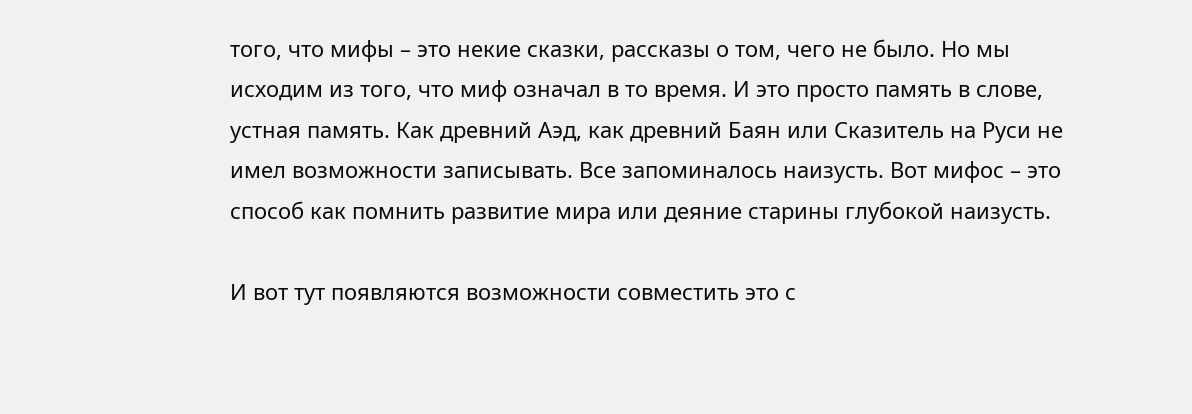того, что мифы – это некие сказки, рассказы о том, чего не было. Но мы исходим из того, что миф означал в то время. И это просто память в слове, устная память. Как древний Аэд, как древний Баян или Сказитель на Руси не имел возможности записывать. Все запоминалось наизусть. Вот мифос – это способ как помнить развитие мира или деяние старины глубокой наизусть.

И вот тут появляются возможности совместить это с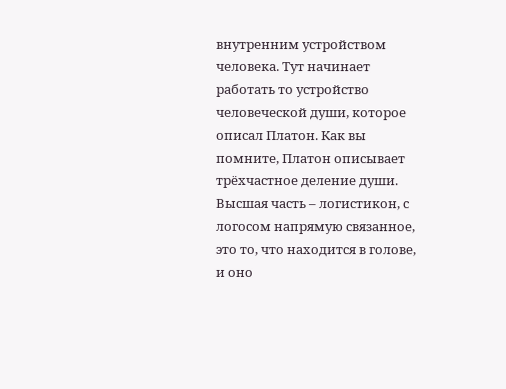внутренним устройством человека. Тут начинает работать то устройство человеческой души, которое описал Платон. Как вы помните, Платон описывает трёхчастное деление души. Высшая часть – логистикон, с логосом напрямую связанное, это то, что находится в голове, и оно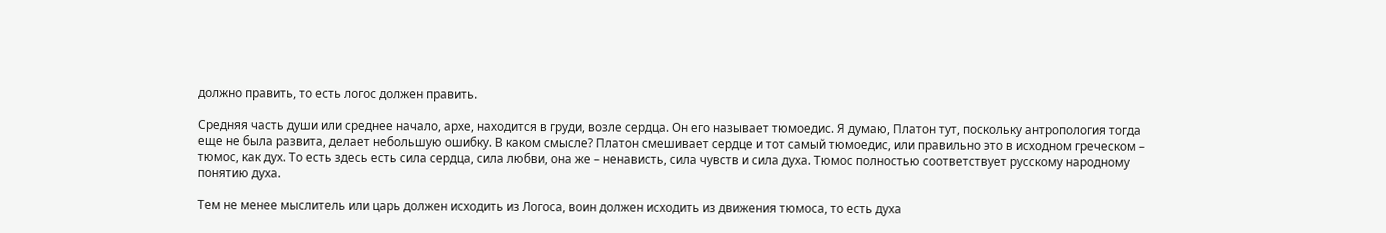должно править, то есть логос должен править.

Средняя часть души или среднее начало, архе, находится в груди, возле сердца. Он его называет тюмоедис. Я думаю, Платон тут, поскольку антропология тогда еще не была развита, делает небольшую ошибку. В каком смысле? Платон смешивает сердце и тот самый тюмоедис, или правильно это в исходном греческом – тюмос, как дух. То есть здесь есть сила сердца, сила любви, она же – ненависть, сила чувств и сила духа. Тюмос полностью соответствует русскому народному понятию духа.

Тем не менее мыслитель или царь должен исходить из Логоса, воин должен исходить из движения тюмоса, то есть духа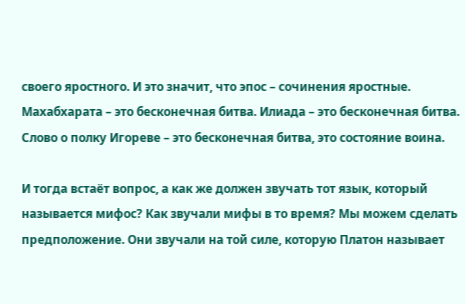своего яростного. И это значит, что эпос – сочинения яростные. Махабхарата – это бесконечная битва. Илиада – это бесконечная битва. Слово о полку Игореве – это бесконечная битва, это состояние воина.

И тогда встаёт вопрос, а как же должен звучать тот язык, который называется мифос? Как звучали мифы в то время? Мы можем сделать предположение. Они звучали на той силе, которую Платон называет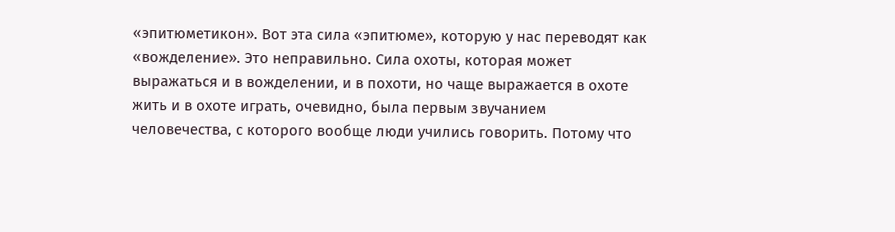«эпитюметикон». Вот эта сила «эпитюме», которую у нас переводят как «вожделение». Это неправильно. Сила охоты, которая может выражаться и в вожделении, и в похоти, но чаще выражается в охоте жить и в охоте играть, очевидно, была первым звучанием человечества, с которого вообще люди учились говорить. Потому что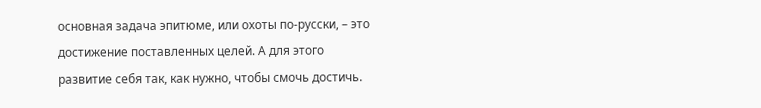основная задача эпитюме, или охоты по-русски, – это достижение поставленных целей. А для этого развитие себя так, как нужно, чтобы смочь достичь.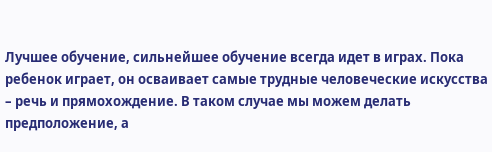Лучшее обучение, сильнейшее обучение всегда идет в играх. Пока ребенок играет, он осваивает самые трудные человеческие искусства – речь и прямохождение. В таком случае мы можем делать предположение, а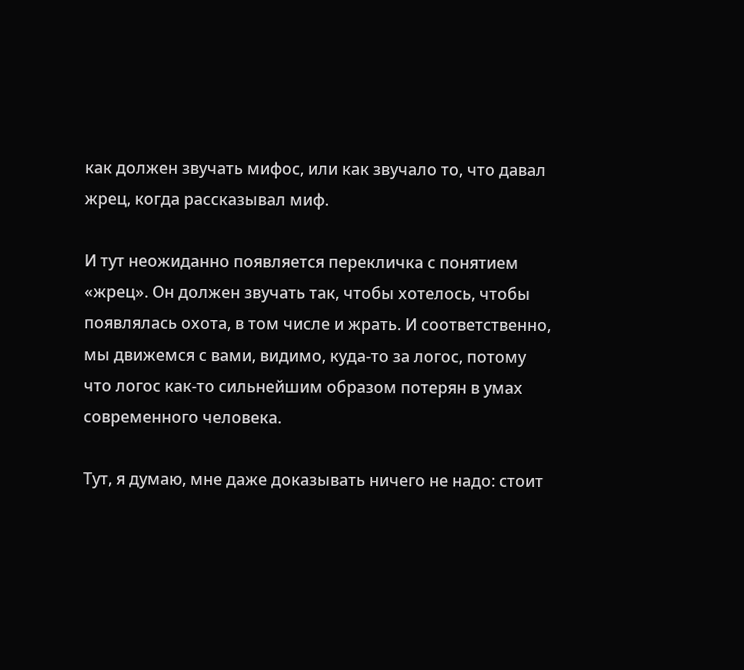как должен звучать мифос, или как звучало то, что давал жрец, когда рассказывал миф.

И тут неожиданно появляется перекличка с понятием «жрец». Он должен звучать так, чтобы хотелось, чтобы появлялась охота, в том числе и жрать. И соответственно, мы движемся с вами, видимо, куда-то за логос, потому что логос как-то сильнейшим образом потерян в умах современного человека.

Тут, я думаю, мне даже доказывать ничего не надо: стоит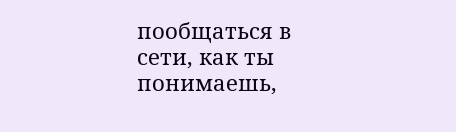пообщаться в сети, как ты понимаешь,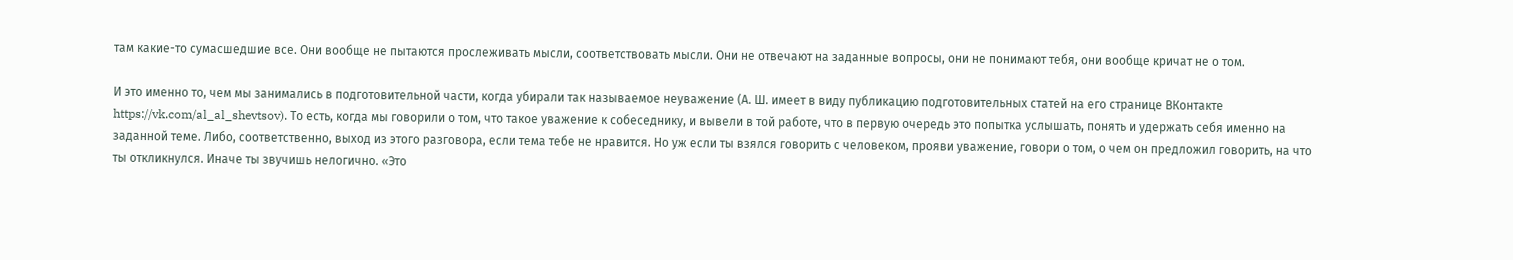там какие-то сумасшедшие все. Они вообще не пытаются прослеживать мысли, соответствовать мысли. Они не отвечают на заданные вопросы, они не понимают тебя, они вообще кричат не о том.

И это именно то, чем мы занимались в подготовительной части, когда убирали так называемое неуважение (А. Ш. имеет в виду публикацию подготовительных статей на его странице ВКонтакте https://vk.com/al_al_shevtsov). То есть, когда мы говорили о том, что такое уважение к собеседнику, и вывели в той работе, что в первую очередь это попытка услышать, понять и удержать себя именно на заданной теме. Либо, соответственно, выход из этого разговора, если тема тебе не нравится. Но уж если ты взялся говорить с человеком, прояви уважение, говори о том, о чем он предложил говорить, на что ты откликнулся. Иначе ты звучишь нелогично. «Это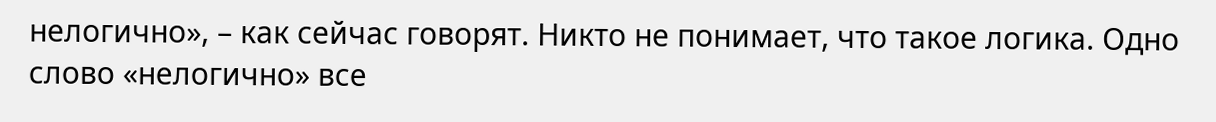нелогично», – как сейчас говорят. Никто не понимает, что такое логика. Одно слово «нелогично» все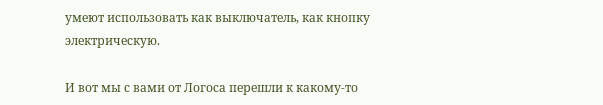умеют использовать как выключатель, как кнопку электрическую.

И вот мы с вами от Логоса перешли к какому-то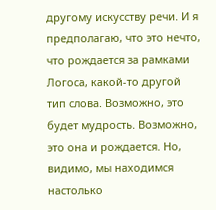другому искусству речи. И я предполагаю, что это нечто, что рождается за рамками Логоса, какой-то другой тип слова. Возможно, это будет мудрость. Возможно, это она и рождается. Но, видимо, мы находимся настолько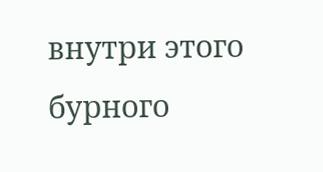внутри этого бурного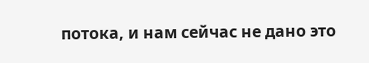потока, и нам сейчас не дано это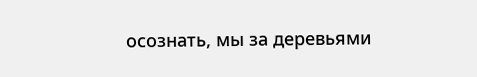осознать, мы за деревьями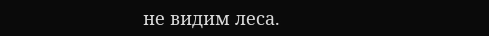не видим леса.